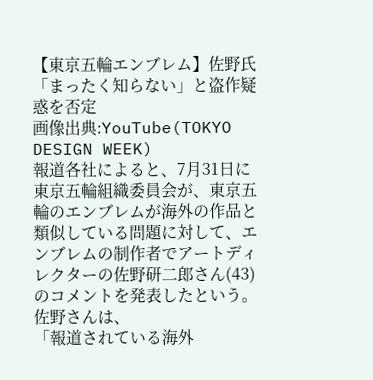【東京五輪エンブレム】佐野氏「まったく知らない」と盗作疑惑を否定
画像出典:YouTube(TOKYO DESIGN WEEK)
報道各社によると、7月31日に東京五輪組織委員会が、東京五輪のエンブレムが海外の作品と類似している問題に対して、エンブレムの制作者でアートディレクターの佐野研二郎さん(43)のコメントを発表したという。
佐野さんは、
「報道されている海外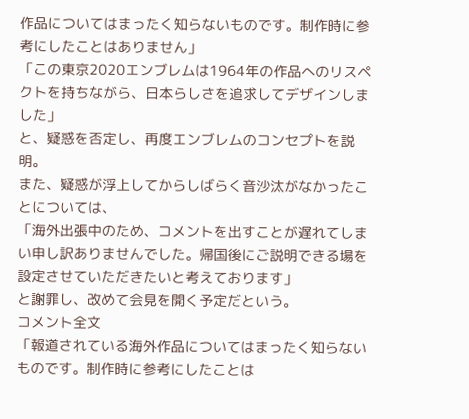作品についてはまったく知らないものです。制作時に参考にしたことはありません」
「この東京2020エンブレムは1964年の作品へのリスペクトを持ちながら、日本らしさを追求してデザインしました」
と、疑惑を否定し、再度エンブレムのコンセプトを説明。
また、疑惑が浮上してからしばらく音沙汰がなかったことについては、
「海外出張中のため、コメントを出すことが遅れてしまい申し訳ありませんでした。帰国後にご説明できる場を設定させていただきたいと考えております」
と謝罪し、改めて会見を開く予定だという。
コメント全文
「報道されている海外作品についてはまったく知らないものです。制作時に参考にしたことは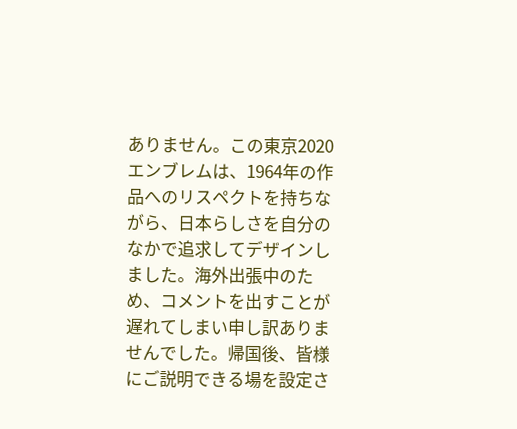ありません。この東京2020エンブレムは、1964年の作品へのリスペクトを持ちながら、日本らしさを自分のなかで追求してデザインしました。海外出張中のため、コメントを出すことが遅れてしまい申し訳ありませんでした。帰国後、皆様にご説明できる場を設定さ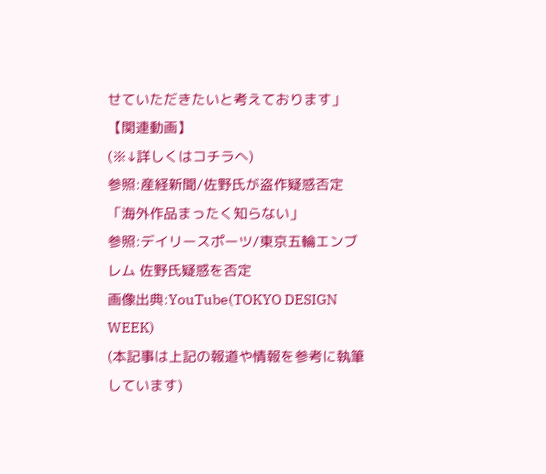せていただきたいと考えております」
【関連動画】
(※↓詳しくはコチラへ)
参照:産経新聞/佐野氏が盗作疑惑否定「海外作品まったく知らない」
参照:デイリースポーツ/東京五輪エンブレム 佐野氏疑惑を否定
画像出典:YouTube(TOKYO DESIGN WEEK)
(本記事は上記の報道や情報を参考に執筆しています)